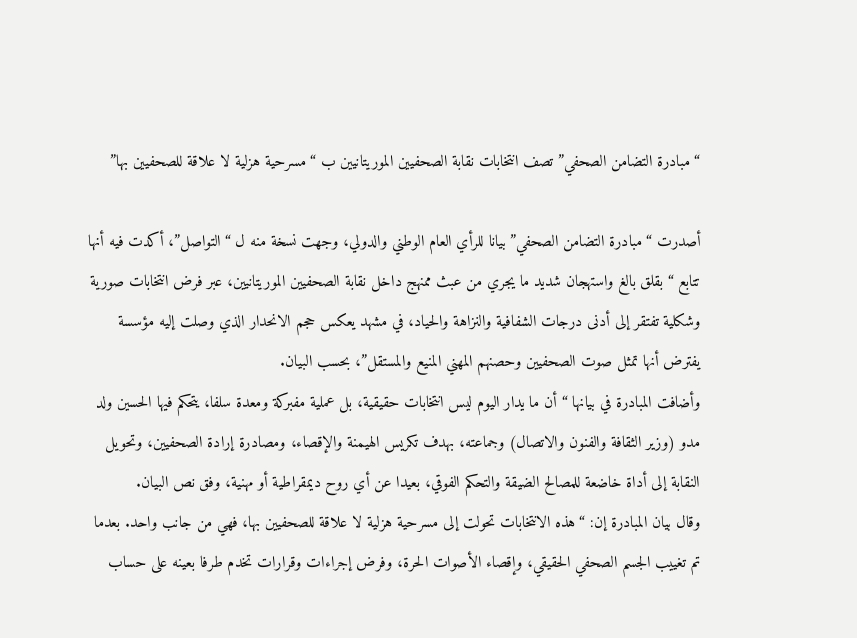“مبادرة التضامن الصحفي” تصف انتخابات نقابة الصحفيين الموريتانيين ب “مسرحية هزلية لا علاقة للصحفيين بها”

أصدرت “مبادرة التضامن الصحفي” بيانا للرأي العام الوطني والدولي، وجهت نسخة منه ل “التواصل”، أكدت فيه أنها تتابع “بقلق بالغ واستهجان شديد ما يجري من عبث ممنهج داخل نقابة الصحفيين الموريتانيين، عبر فرض انتخابات صورية وشكلية تفتقر إلى أدنى درجات الشفافية والنزاهة والحياد، في مشهد يعكس حجم الانحدار الذي وصلت إليه مؤسسة يفترض أنها تمثل صوت الصحفيين وحصنهم المهني المنيع والمستقل”، بحسب البيان.
وأضافت المبادرة في بيانها “أن ما يدار اليوم ليس انتخابات حقيقية، بل عملية مفبركة ومعدة سلفا، يتحكم فيها الحسين ولد مدو (وزير الثقافة والفنون والاتصال) وجماعته، بهدف تكريس الهيمنة والإقصاء، ومصادرة إرادة الصحفيين، وتحويل النقابة إلى أداة خاضعة للمصالح الضيقة والتحكم الفوقي، بعيدا عن أي روح ديمقراطية أو مهنية، وفق نص البيان.
وقال بيان المبادرة إن: “هذه الانتخابات تحولت إلى مسرحية هزلية لا علاقة للصحفيين بها، فهي من جانب واحد. بعدما تم تغييب الجسم الصحفي الحقيقي، وإقصاء الأصوات الحرة، وفرض إجراءات وقرارات تخدم طرفا بعينه على حساب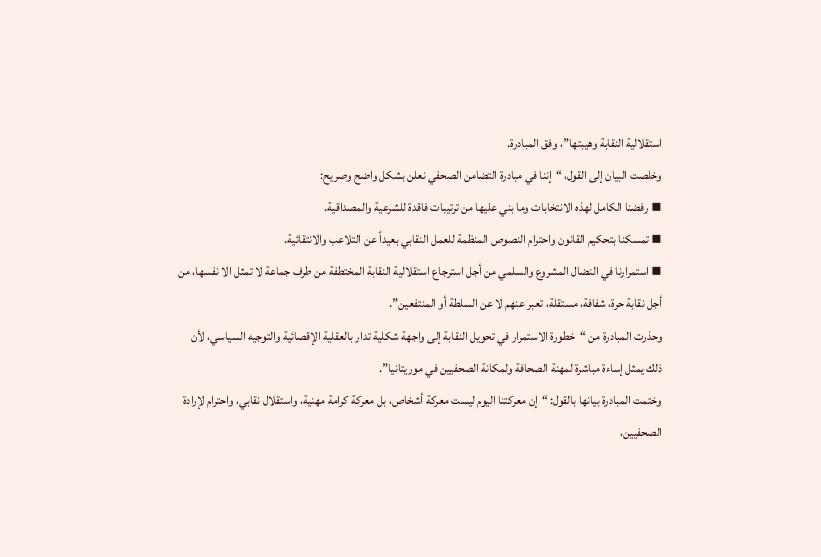استقلالية النقابة وهيبتها”، وفق المبادرة.
وخلصت البيان إلى القول، “إننا في مبادرة التضامن الصحفي نعلن بشكل واضح وصريح:
▪ رفضنا الكامل لهذه الانتخابات وما بني عليها من ترتيبات فاقدة للشرعية والمصداقية.
▪ تمسكنا بتحكيم القانون واحترام النصوص المنظمة للعمل النقابي بعيداً عن التلاعب والانتقائية.
▪ استمرارنا في النضال المشروع والسلمي من أجل استرجاع استقلالية النقابة المختطفة من طرف جماعة لا تمثل الا نفسها، من أجل نقابة حرة، شفافة، مستقلة، تعبر عنهم لا عن السلطة أو المنتفعين”.
وحذرت المبادرة من “خطورة الاستمرار في تحويل النقابة إلى واجهة شكلية تدار بالعقلية الإقصائية والتوجيه السياسي، لأن ذلك يمثل إساءة مباشرة لمهنة الصحافة ولمكانة الصحفيين في موريتانيا”.
وختمت المبادرة بيانها بالقول: “إن معركتنا اليوم ليست معركة أشخاص، بل معركة كرامة مهنية، واستقلال نقابي، واحترام لإرادة الصحفيين،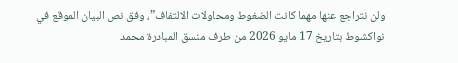ولن نتراجع عنها مهما كانت الضغوط ومحاولات الالتفاف”، وفق نص البيان الموقع في نواكشوط بتاريخ 17 مايو 2026 من طرف منسق المبادرة محمد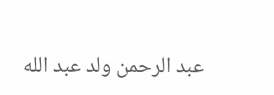عبد الرحمن ولد عبد الله